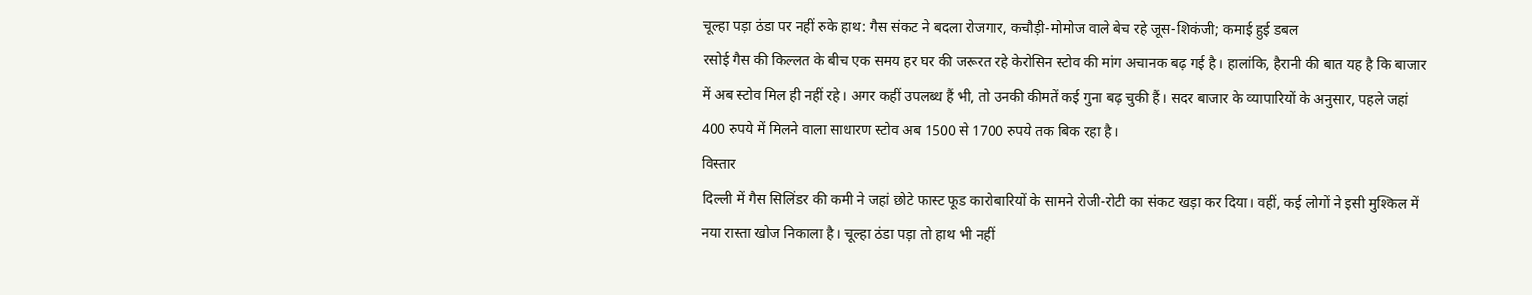चूल्हा पड़ा ठंडा पर नहीं रुके हाथ: गैस संकट ने बदला रोजगार, कचौड़ी-मोमोज वाले बेच रहे जूस-शिकंजी; कमाई हुई डबल
रसोई गैस की किल्लत के बीच एक समय हर घर की जरूरत रहे केरोसिन स्टोव की मांग अचानक बढ़ गई है। हालांकि, हैरानी की बात यह है कि बाजार में अब स्टोव मिल ही नहीं रहे। अगर कहीं उपलब्ध हैं भी, तो उनकी कीमतें कई गुना बढ़ चुकी हैं। सदर बाजार के व्यापारियों के अनुसार, पहले जहां 400 रुपये में मिलने वाला साधारण स्टोव अब 1500 से 1700 रुपये तक बिक रहा है।
विस्तार
दिल्ली में गैस सिलिंडर की कमी ने जहां छोटे फास्ट फूड कारोबारियों के सामने रोजी-रोटी का संकट खड़ा कर दिया। वहीं, कई लोगों ने इसी मुश्किल में नया रास्ता खोज निकाला है। चूल्हा ठंडा पड़ा तो हाथ भी नहीं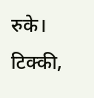रुके। टिक्की,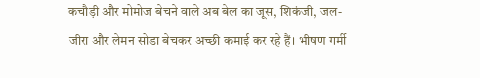कचौड़ी और मोमोज बेचने वाले अब बेल का जूस, शिकंजी, जल-जीरा और लेमन सोडा बेचकर अच्छी कमाई कर रहे हैं। भीषण गर्मी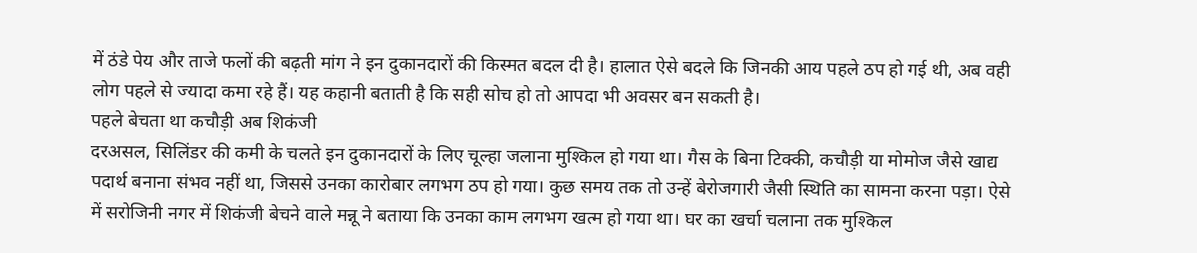में ठंडे पेय और ताजे फलों की बढ़ती मांग ने इन दुकानदारों की किस्मत बदल दी है। हालात ऐसे बदले कि जिनकी आय पहले ठप हो गई थी, अब वही लोग पहले से ज्यादा कमा रहे हैं। यह कहानी बताती है कि सही सोच हो तो आपदा भी अवसर बन सकती है।
पहले बेचता था कचौड़ी अब शिकंजी
दरअसल, सिलिंडर की कमी के चलते इन दुकानदारों के लिए चूल्हा जलाना मुश्किल हो गया था। गैस के बिना टिक्की, कचौड़ी या मोमोज जैसे खाद्य पदार्थ बनाना संभव नहीं था, जिससे उनका कारोबार लगभग ठप हो गया। कुछ समय तक तो उन्हें बेरोजगारी जैसी स्थिति का सामना करना पड़ा। ऐसे में सरोजिनी नगर में शिकंजी बेचने वाले मन्नू ने बताया कि उनका काम लगभग खत्म हो गया था। घर का खर्चा चलाना तक मुश्किल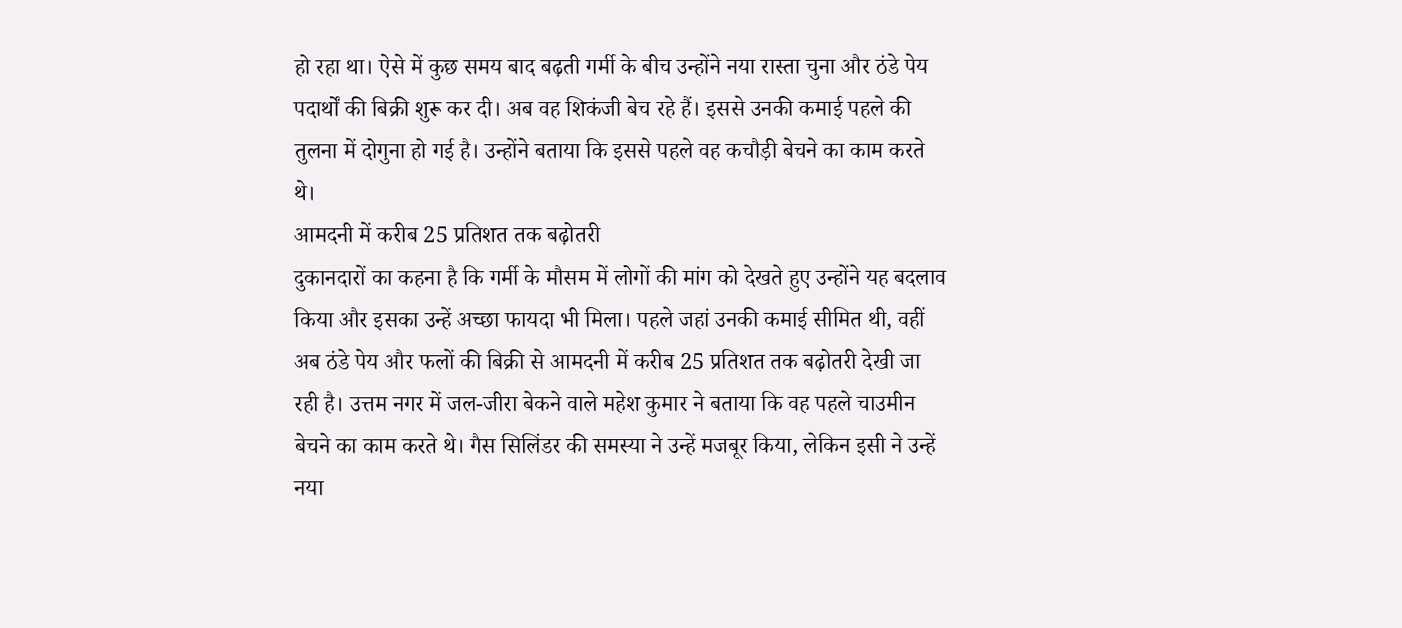हो रहा था। ऐसे में कुछ समय बाद बढ़ती गर्मी के बीच उन्होंने नया रास्ता चुना और ठंडे पेय पदार्थों की बिक्री शुरू कर दी। अब वह शिकंजी बेच रहे हैं। इससे उनकी कमाई पहले की तुलना में दोगुना हो गई है। उन्होंने बताया कि इससे पहले वह कचौड़ी बेचने का काम करते थे।
आमदनी में करीब 25 प्रतिशत तक बढ़ोतरी
दुकानदारों का कहना है कि गर्मी के मौसम में लोगों की मांग को देखते हुए उन्होंने यह बदलाव किया और इसका उन्हें अच्छा फायदा भी मिला। पहले जहां उनकी कमाई सीमित थी, वहीं अब ठंडे पेय और फलों की बिक्री से आमदनी में करीब 25 प्रतिशत तक बढ़ोतरी देखी जा रही है। उत्तम नगर में जल-जीरा बेकने वाले महेश कुमार ने बताया कि वह पहले चाउमीन बेचने का काम करते थे। गैस सिलिंडर की समस्या ने उन्हें मजबूर किया, लेकिन इसी ने उन्हें नया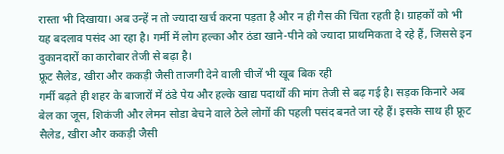रास्ता भी दिखाया। अब उन्हें न तो ज्यादा खर्च करना पड़ता है और न ही गैस की चिंता रहती है। ग्राहकों को भी यह बदलाव पसंद आ रहा है। गर्मी में लोग हल्का और ठंडा खाने-पीने को ज्यादा प्राथमिकता दे रहे हैं, जिससे इन दुकानदारों का कारोबार तेजी से बढ़ा है।
फ्रूट सैलेड, खीरा और ककड़ी जैसी ताजगी देने वाली चीजें भी खूब बिक रही
गर्मी बढ़ते ही शहर के बाजारों में ठंडे पेय और हल्के खाद्य पदार्थों की मांग तेजी से बढ़ गई है। सड़क किनारे अब बेल का जूस, शिकंजी और लेमन सोडा बेचने वाले ठेले लोगों की पहली पसंद बनते जा रहे हैं। इसके साथ ही फ्रूट सैलेड, खीरा और ककड़ी जैसी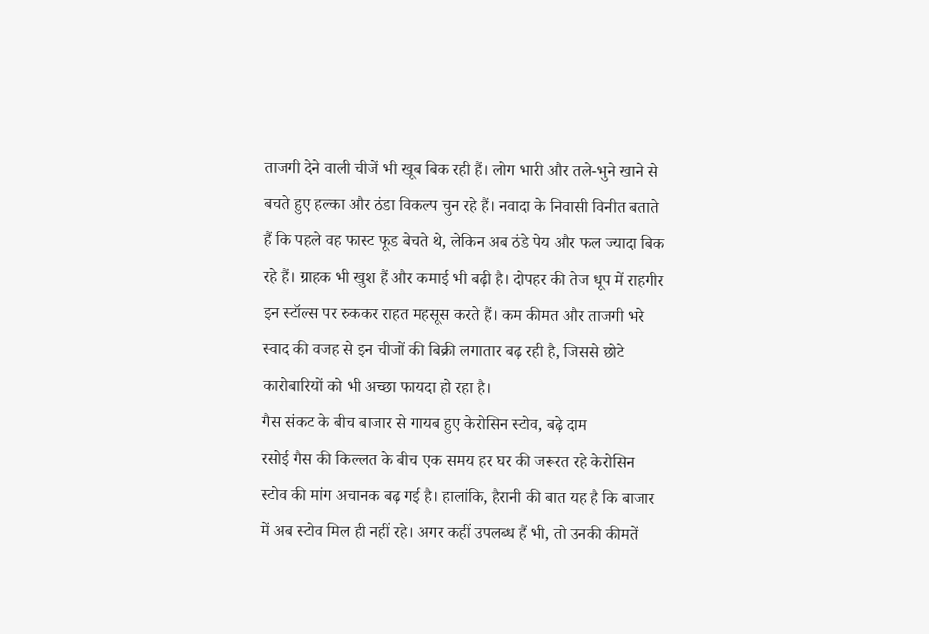ताजगी देने वाली चीजें भी खूब बिक रही हैं। लोग भारी और तले-भुने खाने से बचते हुए हल्का और ठंडा विकल्प चुन रहे हैं। नवादा के निवासी विनीत बताते हैं कि पहले वह फास्ट फूड बेचते थे, लेकिन अब ठंडे पेय और फल ज्यादा बिक रहे हैं। ग्राहक भी खुश हैं और कमाई भी बढ़ी है। दोपहर की तेज धूप में राहगीर इन स्टॉल्स पर रुककर राहत महसूस करते हैं। कम कीमत और ताजगी भरे स्वाद की वजह से इन चीजों की बिक्री लगातार बढ़ रही है, जिससे छोटे कारोबारियों को भी अच्छा फायदा हो रहा है।
गैस संकट के बीच बाजार से गायब हुए केरोसिन स्टोव, बढ़े दाम
रसोई गैस की किल्लत के बीच एक समय हर घर की जरूरत रहे केरोसिन स्टोव की मांग अचानक बढ़ गई है। हालांकि, हैरानी की बात यह है कि बाजार में अब स्टोव मिल ही नहीं रहे। अगर कहीं उपलब्ध हैं भी, तो उनकी कीमतें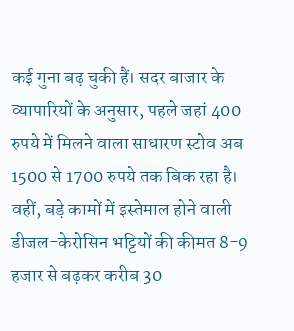कई गुना बढ़ चुकी हैं। सदर बाजार के व्यापारियों के अनुसार, पहले जहां 400 रुपये में मिलने वाला साधारण स्टोव अब 1500 से 1700 रुपये तक बिक रहा है। वहीं, बड़े कामों में इस्तेमाल होने वाली डीजल-केरोसिन भट्टियों की कीमत 8-9 हजार से बढ़कर करीब 30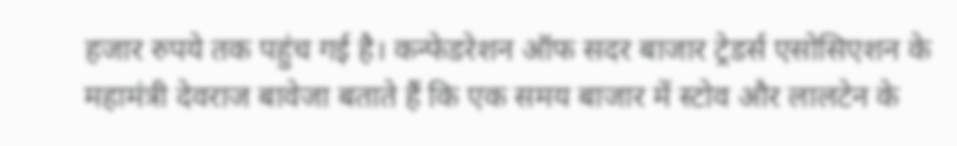हजार रुपये तक पहुंच गई है। कन्फेडरेशन ऑफ सदर बाजार ट्रेडर्स एसोसिएशन के महामंत्री देवराज बावेजा बताते हैं कि एक समय बाजार में स्टोव और लालटेन के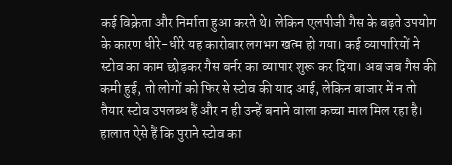कई विक्रेता और निर्माता हुआ करते थे। लेकिन एलपीजी गैस के बढ़ते उपयोग के कारण धीरे-धीरे यह कारोबार लगभग खत्म हो गया। कई व्यापारियों ने स्टोव का काम छोड़कर गैस बर्नर का व्यापार शुरू कर दिया। अब जब गैस की कमी हुई, तो लोगों को फिर से स्टोव की याद आई, लेकिन बाजार में न तो तैयार स्टोव उपलब्ध हैं और न ही उन्हें बनाने वाला कच्चा माल मिल रहा है। हालात ऐसे हैं कि पुराने स्टोव का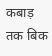कबाड़ तक बिक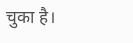चुका है।